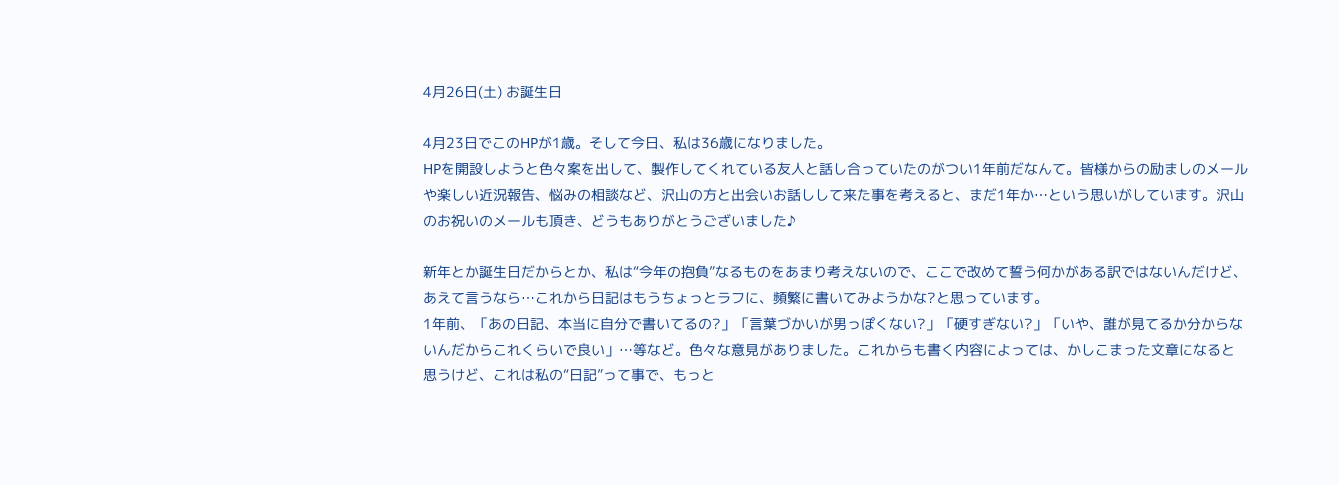4月26日(土) お誕生日

4月23日でこのHPが1歳。そして今日、私は36歳になりました。
HPを開設しようと色々案を出して、製作してくれている友人と話し合っていたのがつい1年前だなんて。皆様からの励ましのメールや楽しい近況報告、悩みの相談など、沢山の方と出会いお話しして来た事を考えると、まだ1年か…という思いがしています。沢山のお祝いのメールも頂き、どうもありがとうございました♪

新年とか誕生日だからとか、私は“今年の抱負”なるものをあまり考えないので、ここで改めて誓う何かがある訳ではないんだけど、あえて言うなら…これから日記はもうちょっとラフに、頻繁に書いてみようかな?と思っています。
1年前、「あの日記、本当に自分で書いてるの?」「言葉づかいが男っぽくない?」「硬すぎない?」「いや、誰が見てるか分からないんだからこれくらいで良い」…等など。色々な意見がありました。これからも書く内容によっては、かしこまった文章になると思うけど、これは私の“日記”って事で、もっと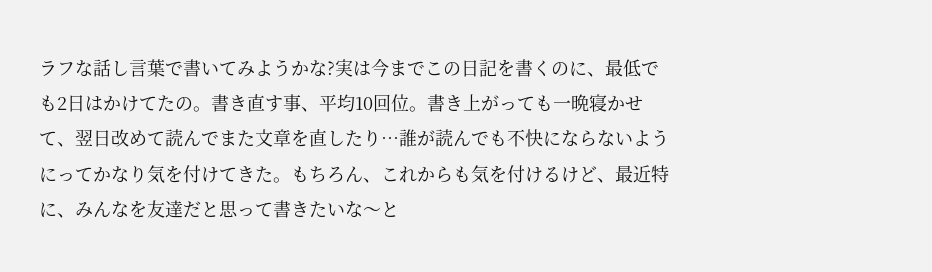ラフな話し言葉で書いてみようかな?実は今までこの日記を書くのに、最低でも2日はかけてたの。書き直す事、平均10回位。書き上がっても一晩寝かせて、翌日改めて読んでまた文章を直したり…誰が読んでも不快にならないようにってかなり気を付けてきた。もちろん、これからも気を付けるけど、最近特に、みんなを友達だと思って書きたいな〜と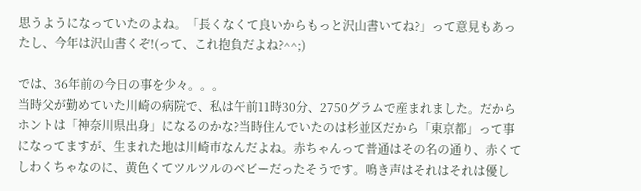思うようになっていたのよね。「長くなくて良いからもっと沢山書いてね?」って意見もあったし、今年は沢山書くぞ!(って、これ抱負だよね?^^;)

では、36年前の今日の事を少々。。。
当時父が勤めていた川崎の病院で、私は午前11時30分、2750グラムで産まれました。だからホントは「神奈川県出身」になるのかな?当時住んでいたのは杉並区だから「東京都」って事になってますが、生まれた地は川崎市なんだよね。赤ちゃんって普通はその名の通り、赤くてしわくちゃなのに、黄色くてツルツルのベビーだったそうです。鳴き声はそれはそれは優し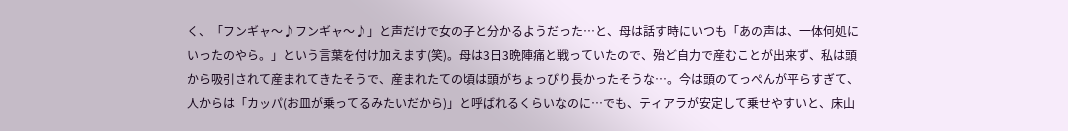く、「フンギャ〜♪フンギャ〜♪」と声だけで女の子と分かるようだった…と、母は話す時にいつも「あの声は、一体何処にいったのやら。」という言葉を付け加えます(笑)。母は3日3晩陣痛と戦っていたので、殆ど自力で産むことが出来ず、私は頭から吸引されて産まれてきたそうで、産まれたての頃は頭がちょっぴり長かったそうな…。今は頭のてっぺんが平らすぎて、人からは「カッパ(お皿が乗ってるみたいだから)」と呼ばれるくらいなのに…でも、ティアラが安定して乗せやすいと、床山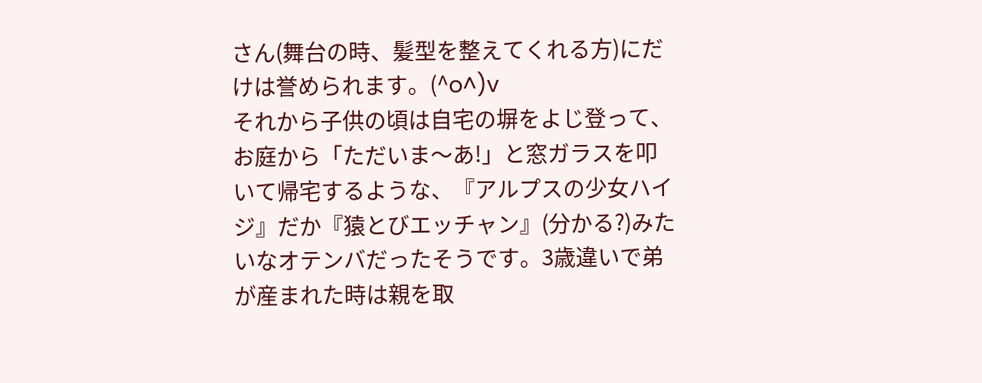さん(舞台の時、髪型を整えてくれる方)にだけは誉められます。(^o^)v
それから子供の頃は自宅の塀をよじ登って、お庭から「ただいま〜あ!」と窓ガラスを叩いて帰宅するような、『アルプスの少女ハイジ』だか『猿とびエッチャン』(分かる?)みたいなオテンバだったそうです。3歳違いで弟が産まれた時は親を取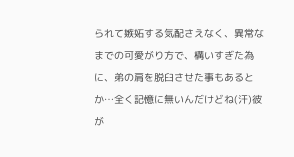られて嫉妬する気配さえなく、異常なまでの可愛がり方で、構いすぎた為に、弟の肩を脱臼させた事もあるとか…全く記憶に無いんだけどね(汗)彼が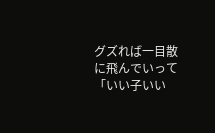グズれば一目散に飛んでいって「いい子いい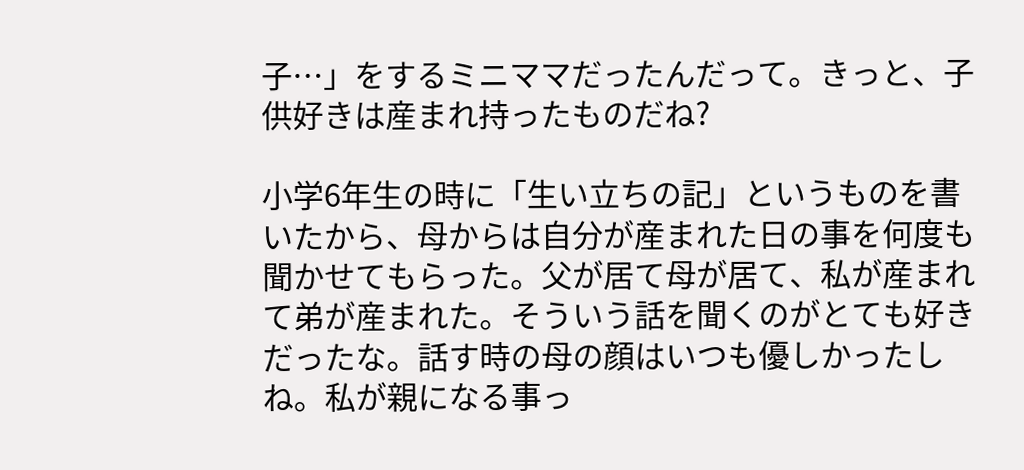子…」をするミニママだったんだって。きっと、子供好きは産まれ持ったものだね?

小学6年生の時に「生い立ちの記」というものを書いたから、母からは自分が産まれた日の事を何度も聞かせてもらった。父が居て母が居て、私が産まれて弟が産まれた。そういう話を聞くのがとても好きだったな。話す時の母の顔はいつも優しかったしね。私が親になる事っ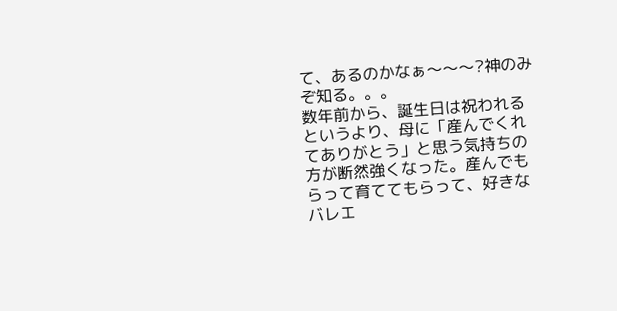て、あるのかなぁ〜〜〜?神のみぞ知る。。。
数年前から、誕生日は祝われるというより、母に「産んでくれてありがとう」と思う気持ちの方が断然強くなった。産んでもらって育ててもらって、好きなバレエ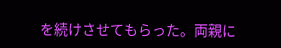を続けさせてもらった。両親に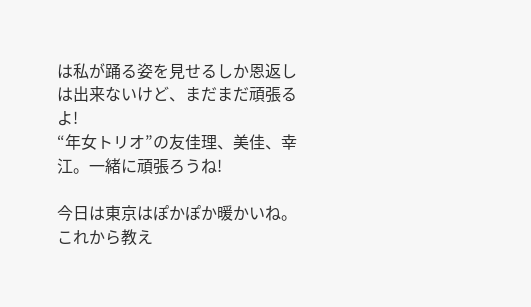は私が踊る姿を見せるしか恩返しは出来ないけど、まだまだ頑張るよ!
“年女トリオ”の友佳理、美佳、幸江。一緒に頑張ろうね!

今日は東京はぽかぽか暖かいね。これから教え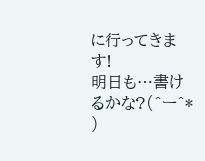に行ってきます!
明日も…書けるかな?(^ー^* )